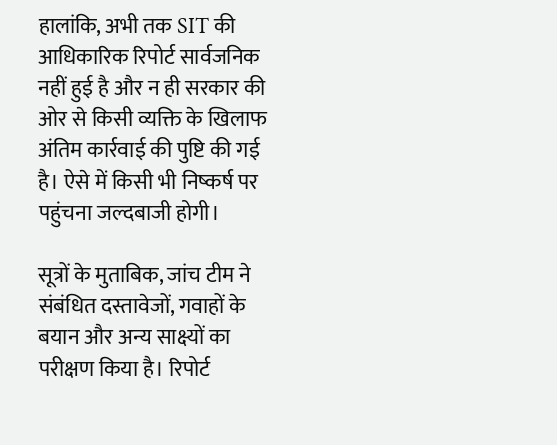हालांकि, अभी तक SIT की आधिकारिक रिपोर्ट सार्वजनिक नहीं हुई है और न ही सरकार की ओर से किसी व्यक्ति के खिलाफ अंतिम कार्रवाई की पुष्टि की गई है। ऐसे में किसी भी निष्कर्ष पर पहुंचना जल्दबाजी होगी।

सूत्रों के मुताबिक, जांच टीम ने संबंधित दस्तावेजों, गवाहों के बयान और अन्य साक्ष्यों का परीक्षण किया है। रिपोर्ट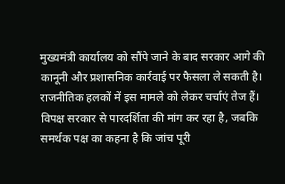मुख्यमंत्री कार्यालय को सौंपे जाने के बाद सरकार आगे की कानूनी और प्रशासनिक कार्रवाई पर फैसला ले सकती है।
राजनीतिक हलकों में इस मामले को लेकर चर्चाएं तेज हैं। विपक्ष सरकार से पारदर्शिता की मांग कर रहा है, जबकि समर्थक पक्ष का कहना है कि जांच पूरी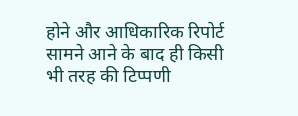होने और आधिकारिक रिपोर्ट सामने आने के बाद ही किसी भी तरह की टिप्पणी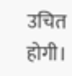उचित होगी।